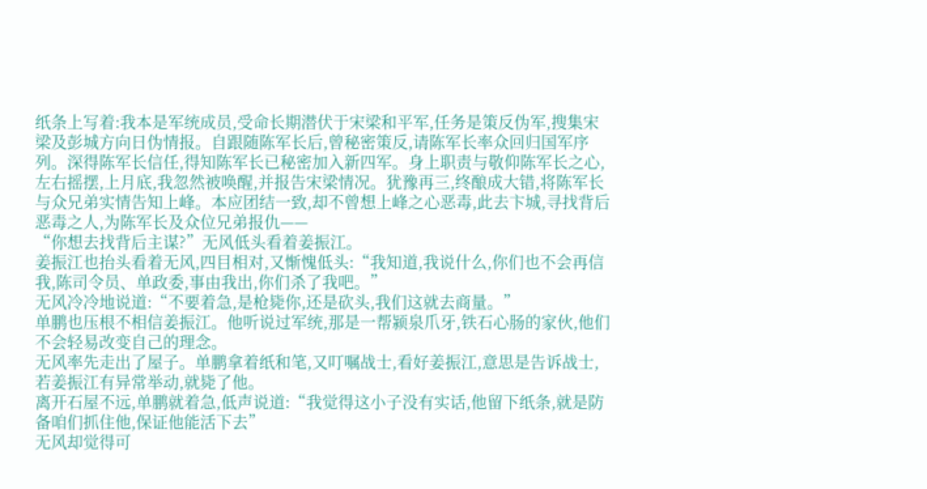纸条上写着:我本是军统成员,受命长期潜伏于宋梁和平军,任务是策反伪军,搜集宋梁及彭城方向日伪情报。自跟随陈军长后,曾秘密策反,请陈军长率众回归国军序列。深得陈军长信任,得知陈军长已秘密加入新四军。身上职责与敬仰陈军长之心,左右摇摆,上月底,我忽然被唤醒,并报告宋梁情况。犹豫再三,终酿成大错,将陈军长与众兄弟实情告知上峰。本应团结一致,却不曾想上峰之心恶毒,此去卞城,寻找背后恶毒之人,为陈军长及众位兄弟报仇——
“你想去找背后主谋?”无风低头看着姜振江。
姜振江也抬头看着无风,四目相对,又惭愧低头:“我知道,我说什么,你们也不会再信我,陈司令员、单政委,事由我出,你们杀了我吧。”
无风冷冷地说道:“不要着急,是枪毙你,还是砍头,我们这就去商量。”
单鹏也压根不相信姜振江。他听说过军统,那是一帮颍泉爪牙,铁石心肠的家伙,他们不会轻易改变自己的理念。
无风率先走出了屋子。单鹏拿着纸和笔,又叮嘱战士,看好姜振江,意思是告诉战士,若姜振江有异常举动,就毙了他。
离开石屋不远,单鹏就着急,低声说道:“我觉得这小子没有实话,他留下纸条,就是防备咱们抓住他,保证他能活下去”
无风却觉得可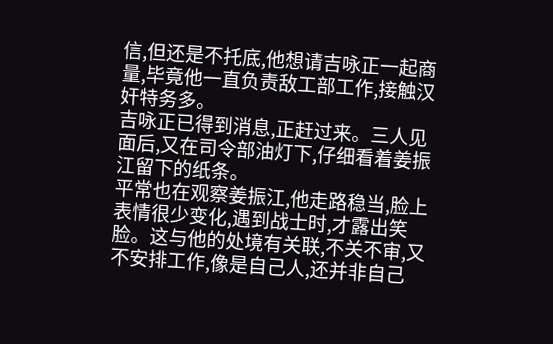信,但还是不托底,他想请吉咏正一起商量,毕竟他一直负责敌工部工作,接触汉奸特务多。
吉咏正已得到消息,正赶过来。三人见面后,又在司令部油灯下,仔细看着姜振江留下的纸条。
平常也在观察姜振江,他走路稳当,脸上表情很少变化,遇到战士时,才露出笑脸。这与他的处境有关联,不关不审,又不安排工作,像是自己人,还并非自己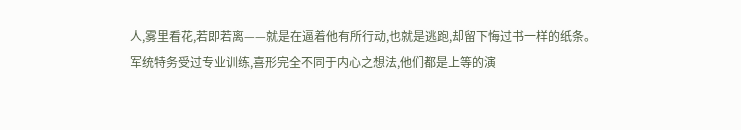人,雾里看花,若即若离——就是在逼着他有所行动,也就是逃跑,却留下悔过书一样的纸条。
军统特务受过专业训练,喜形完全不同于内心之想法,他们都是上等的演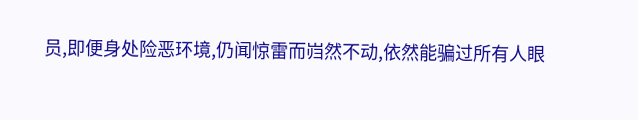员,即便身处险恶环境,仍闻惊雷而岿然不动,依然能骗过所有人眼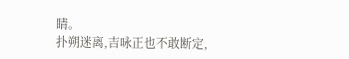睛。
扑朔迷离,吉咏正也不敢断定,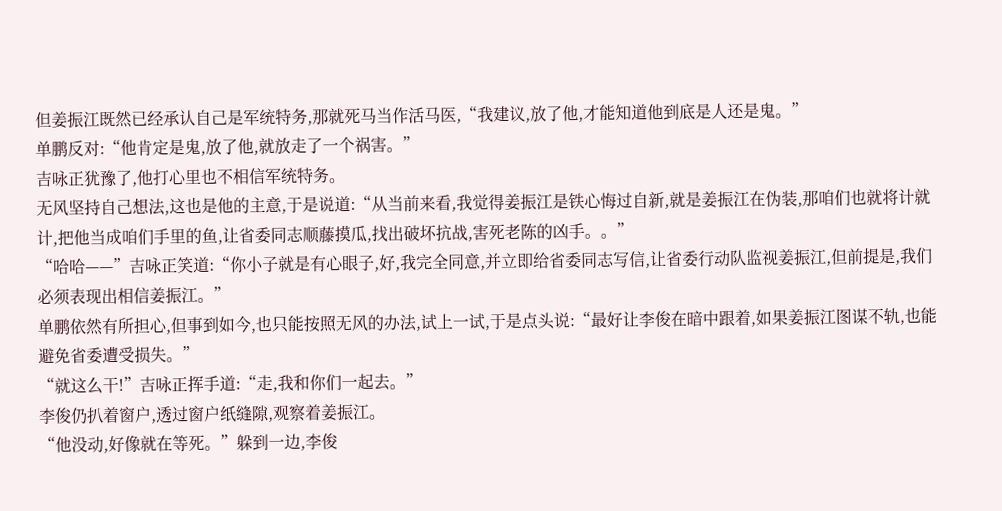但姜振江既然已经承认自己是军统特务,那就死马当作活马医,“我建议,放了他,才能知道他到底是人还是鬼。”
单鹏反对:“他肯定是鬼,放了他,就放走了一个祸害。”
吉咏正犹豫了,他打心里也不相信军统特务。
无风坚持自己想法,这也是他的主意,于是说道:“从当前来看,我觉得姜振江是铁心悔过自新,就是姜振江在伪装,那咱们也就将计就计,把他当成咱们手里的鱼,让省委同志顺藤摸瓜,找出破坏抗战,害死老陈的凶手。。”
“哈哈——”吉咏正笑道:“你小子就是有心眼子,好,我完全同意,并立即给省委同志写信,让省委行动队监视姜振江,但前提是,我们必须表现出相信姜振江。”
单鹏依然有所担心,但事到如今,也只能按照无风的办法,试上一试,于是点头说:“最好让李俊在暗中跟着,如果姜振江图谋不轨,也能避免省委遭受损失。”
“就这么干!”吉咏正挥手道:“走,我和你们一起去。”
李俊仍扒着窗户,透过窗户纸缝隙,观察着姜振江。
“他没动,好像就在等死。”躲到一边,李俊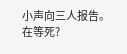小声向三人报告。
在等死?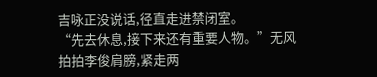吉咏正没说话,径直走进禁闭室。
“先去休息,接下来还有重要人物。”无风拍拍李俊肩膀,紧走两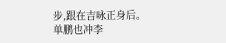步,跟在吉咏正身后。
单鹏也冲李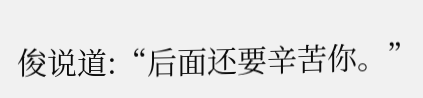俊说道:“后面还要辛苦你。”